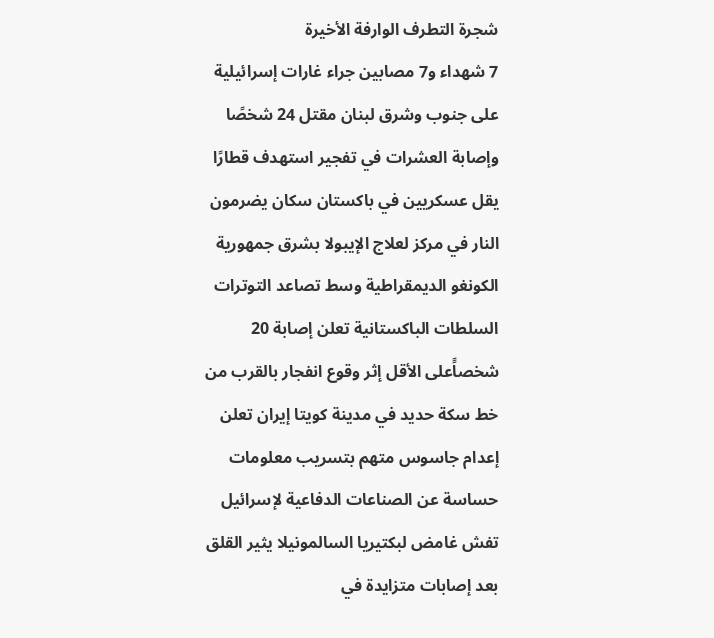شجرة التطرف الوارفة الأخيرة
7 شهداء و7 مصابين جراء غارات إسرائيلية على جنوب وشرق لبنان مقتل 24 شخصًا وإصابة العشرات في تفجير استهدف قطارًا يقل عسكريين في باكستان سكان يضرمون النار في مركز لعلاج الإيبولا بشرق جمهورية الكونغو الديمقراطية وسط تصاعد التوترات السلطات الباكستانية تعلن إصابة 20 شخصاًَعلى الأقل إثر وقوع انفجار بالقرب من خط سكة حديد في مدينة كويتا إيران تعلن إعدام جاسوس متهم بتسريب معلومات حساسة عن الصناعات الدفاعية لإسرائيل تفش غامض لبكتيريا السالمونيلا يثير القلق بعد إصابات متزايدة في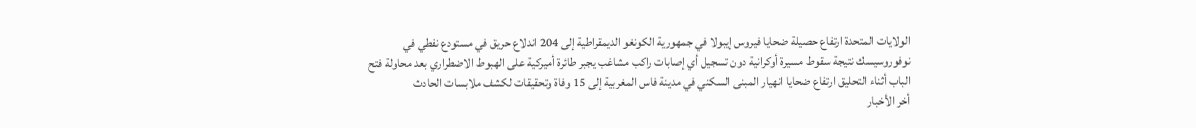الولايات المتحدة ارتفاع حصيلة ضحايا فيروس إيبولا في جمهورية الكونغو الديمقراطية إلى 204 اندلاع حريق في مستودع نفطي في نوفوروسيسك نتيجة سقوط مسيرة أوكرانية دون تسجيل أي إصابات راكب مشاغب يجبر طائرة أميركية على الهبوط الاضطراري بعد محاولة فتح الباب أثناء التحليق ارتفاع ضحايا انهيار المبنى السكني في مدينة فاس المغربية إلى 15 وفاة وتحقيقات لكشف ملابسات الحادث
أخر الأخبار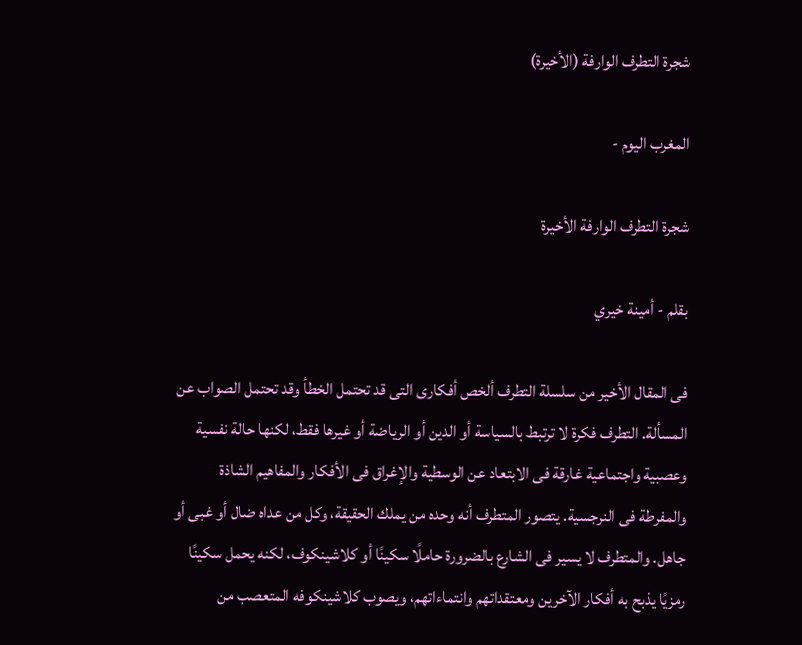شجرة التطرف الوارفة (الأخيرة)

المغرب اليوم -

شجرة التطرف الوارفة الأخيرة

بقلم - أمينة خيري

فى المقال الأخير من سلسلة التطرف ألخص أفكارى التى قد تحتمل الخطأ وقد تحتمل الصواب عن المسألة. التطرف فكرة لا ترتبط بالسياسة أو الدين أو الرياضة أو غيرها فقط، لكنها حالة نفسية وعصبية واجتماعية غارقة فى الابتعاد عن الوسطية والإغراق فى الأفكار والمفاهيم الشاذة والمفرطة فى النرجسية. يتصور المتطرف أنه وحده من يملك الحقيقة، وكل من عداه ضال أو غبى أو جاهل. والمتطرف لا يسير فى الشارع بالضرورة حاملًا سكينًا أو كلاشينكوف، لكنه يحمل سكينًا رمزيًا يذبح به أفكار الآخرين ومعتقداتهم وانتماءاتهم، ويصوب كلاشينكوفه المتعصب من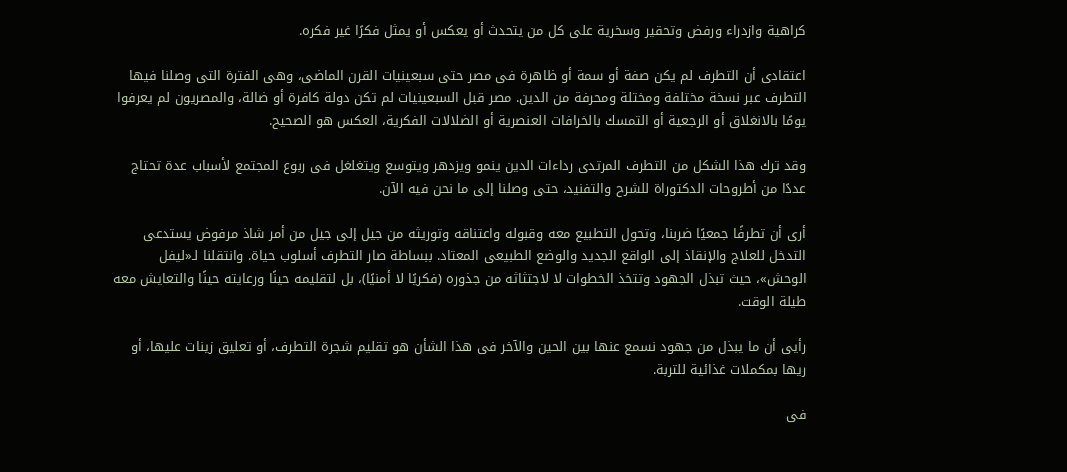كراهية وازدراء ورفض وتحقير وسخرية على كل من يتحدث أو يعكس أو يمثل فكرًا غير فكره.

اعتقادى أن التطرف لم يكن صفة أو سمة أو ظاهرة فى مصر حتى سبعينيات القرن الماضى، وهى الفترة التى وصلنا فيها التطرف عبر نسخة مختلفة ومختلة ومحرفة من الدين. مصر قبل السبعينيات لم تكن دولة كافرة أو ضالة، والمصريون لم يعرفوا يومًا بالانغلاق أو الرجعية أو التمسك بالخرافات العنصرية أو الضلالات الفكرية، العكس هو الصحيح.

وقد ترك هذا الشكل من التطرف المرتدى رداءات الدين ينمو ويزدهر ويتوسع ويتغلغل فى ربوع المجتمع لأسباب عدة تحتاج عددًا من أطروحات الدكتوراة للشرح والتفنيد، حتى وصلنا إلى ما نحن فيه الآن.

أرى أن تطرفًا جمعيًا ضربنا، وتحول التطبيع معه وقبوله واعتناقه وتوريثه من جيل إلى جيل من أمر شاذ مرفوض يستدعى التدخل للعلاج والإنقاذ إلى الواقع الجديد والوضع الطبيعى المعتاد. ببساطة صار التطرف أسلوب حياة. وانتقلنا لـ«ليفل الوحش»، حيث تبذل الجهود وتتخذ الخطوات لا لاجتثاثه من جذوره (فكريًا لا أمنيًا)، بل لتقليمه حينًا ورعايته حينًا والتعايش معه طيلة الوقت.

رأيى أن ما يبذل من جهود نسمع عنها بين الحين والآخر فى هذا الشأن هو تقليم شجرة التطرف، أو تعليق زينات عليها، أو ريها بمكملات غذائية للتربة.

فى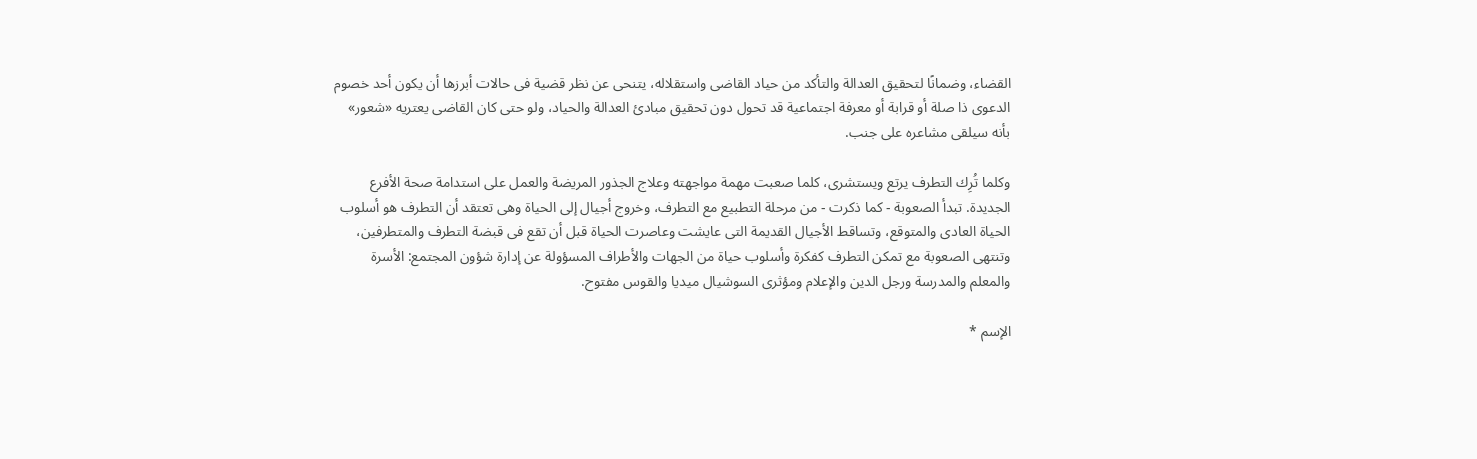القضاء، وضمانًا لتحقيق العدالة والتأكد من حياد القاضى واستقلاله، يتنحى عن نظر قضية فى حالات أبرزها أن يكون أحد خصوم الدعوى ذا صلة أو قرابة أو معرفة اجتماعية قد تحول دون تحقيق مبادئ العدالة والحياد، ولو حتى كان القاضى يعتريه «شعور» بأنه سيلقى مشاعره على جنب.

وكلما تُرِك التطرف يرتع ويستشرى، كلما صعبت مهمة مواجهته وعلاج الجذور المريضة والعمل على استدامة صحة الأفرع الجديدة. تبدأ الصعوبة - كما ذكرت - من مرحلة التطبيع مع التطرف، وخروج أجيال إلى الحياة وهى تعتقد أن التطرف هو أسلوب الحياة العادى والمتوقع، وتساقط الأجيال القديمة التى عايشت وعاصرت الحياة قبل أن تقع فى قبضة التطرف والمتطرفين، وتنتهى الصعوبة مع تمكن التطرف كفكرة وأسلوب حياة من الجهات والأطراف المسؤولة عن إدارة شؤون المجتمع: الأسرة والمعلم والمدرسة ورجل الدين والإعلام ومؤثرى السوشيال ميديا والقوس مفتوح.

الإسم *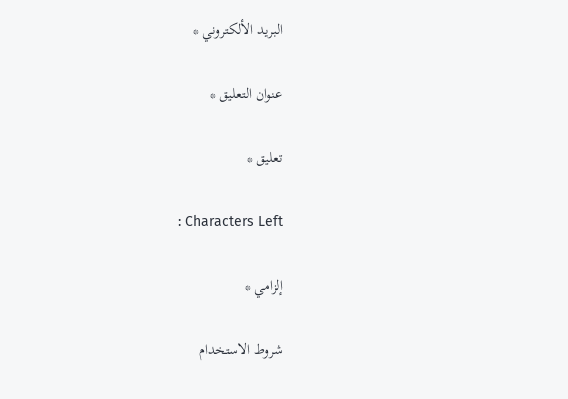البريد الألكتروني *

عنوان التعليق *

تعليق *

: Characters Left

إلزامي *

شروط الاستخدام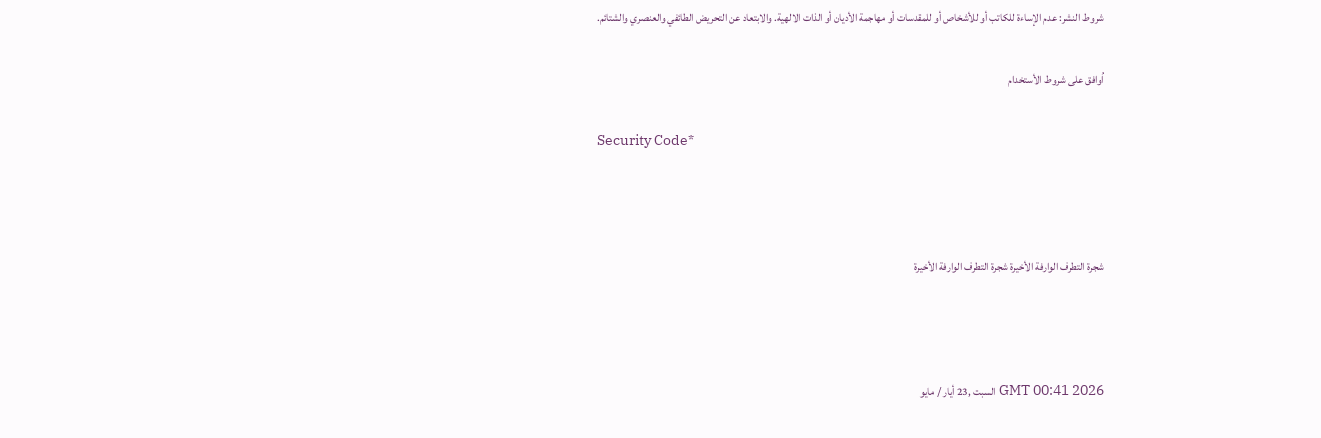شروط النشر: عدم الإساءة للكاتب أو للأشخاص أو للمقدسات أو مهاجمة الأديان أو الذات الالهية. والابتعاد عن التحريض الطائفي والعنصري والشتائم.

اُوافق على شروط الأستخدام

Security Code*



شجرة التطرف الوارفة الأخيرة شجرة التطرف الوارفة الأخيرة



GMT 00:41 2026 السبت ,23 أيار / مايو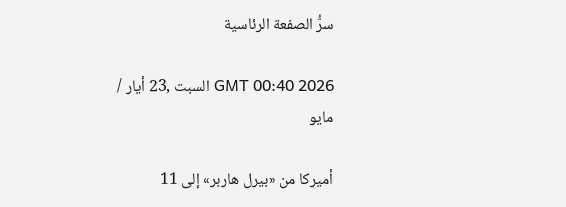سرُّ الصفعة الرئاسية

GMT 00:40 2026 السبت ,23 أيار / مايو

أميركا من «بيرل هاربر» إلى 11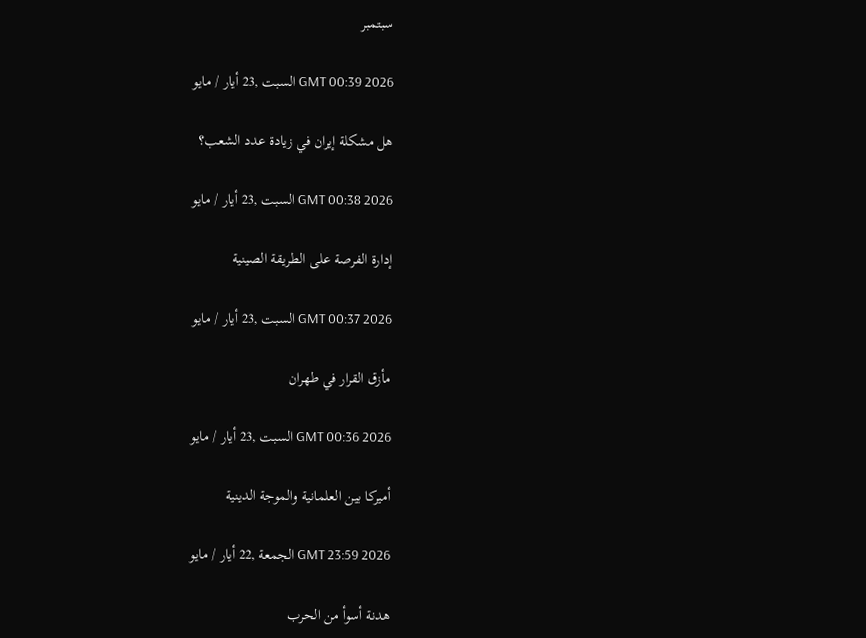سبتمبر

GMT 00:39 2026 السبت ,23 أيار / مايو

هل مشكلة إيران في زيادة عدد الشعب؟

GMT 00:38 2026 السبت ,23 أيار / مايو

إدارة الفرصة على الطريقة الصينية

GMT 00:37 2026 السبت ,23 أيار / مايو

مأزق القرار في طهران

GMT 00:36 2026 السبت ,23 أيار / مايو

أميركا بين العلمانية والموجة الدينية

GMT 23:59 2026 الجمعة ,22 أيار / مايو

هدنة أسوأ من الحرب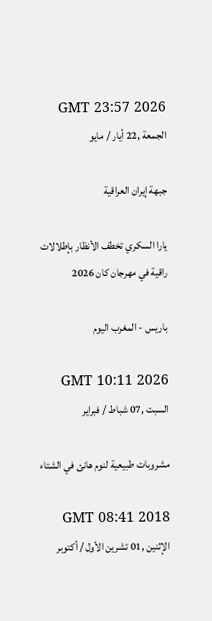GMT 23:57 2026 الجمعة ,22 أيار / مايو

جبهة إيران العراقية

يارا السكري تخطف الأنظار بإطلالات راقية في مهرجان كان 2026

باريس - المغرب اليوم

GMT 10:11 2026 السبت ,07 شباط / فبراير

مشروبات طبيعية لنوم هانئ في الشتاء

GMT 08:41 2018 الإثنين ,01 تشرين الأول / أكتوبر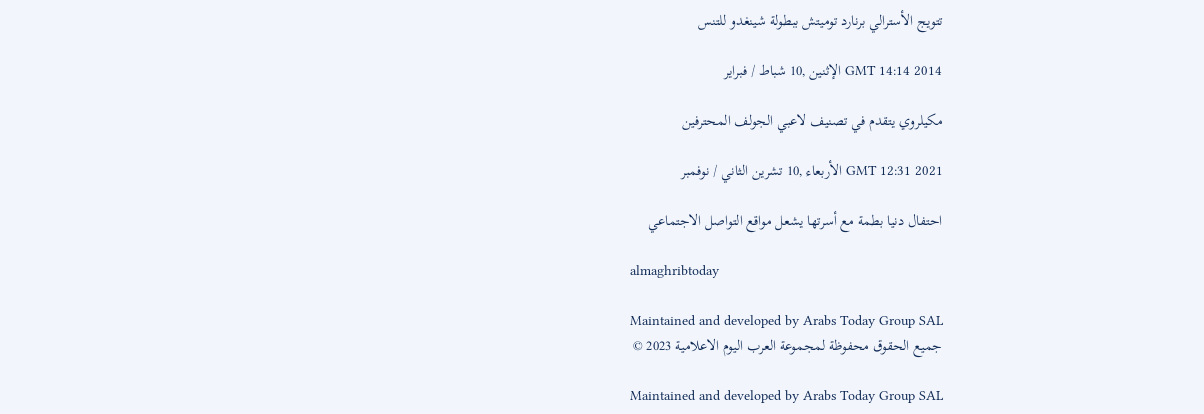تتويج الأسترالي برنارد توميتش ببطولة شينغدو للتنس

GMT 14:14 2014 الإثنين ,10 شباط / فبراير

مكيلروي يتقدم في تصنيف لاعبي الجولف المحترفين

GMT 12:31 2021 الأربعاء ,10 تشرين الثاني / نوفمبر

احتفال دنيا بطمة مع أسرتها يشعل مواقع التواصل الاجتماعي

almaghribtoday

Maintained and developed by Arabs Today Group SAL
جميع الحقوق محفوظة لمجموعة العرب اليوم الاعلامية 2023 ©

Maintained and developed by Arabs Today Group SAL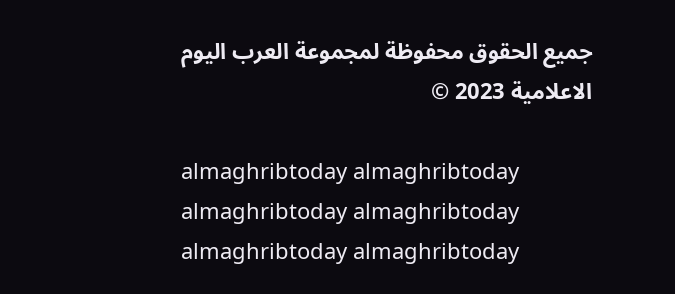جميع الحقوق محفوظة لمجموعة العرب اليوم الاعلامية 2023 ©

almaghribtoday almaghribtoday almaghribtoday almaghribtoday
almaghribtoday almaghribtoday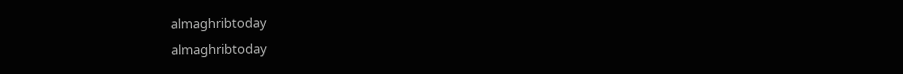almaghribtoday
almaghribtoday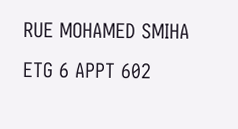RUE MOHAMED SMIHA ETG 6 APPT 602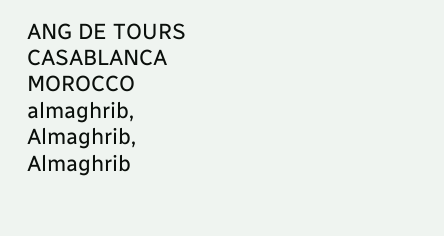ANG DE TOURS CASABLANCA MOROCCO
almaghrib, Almaghrib, Almaghrib